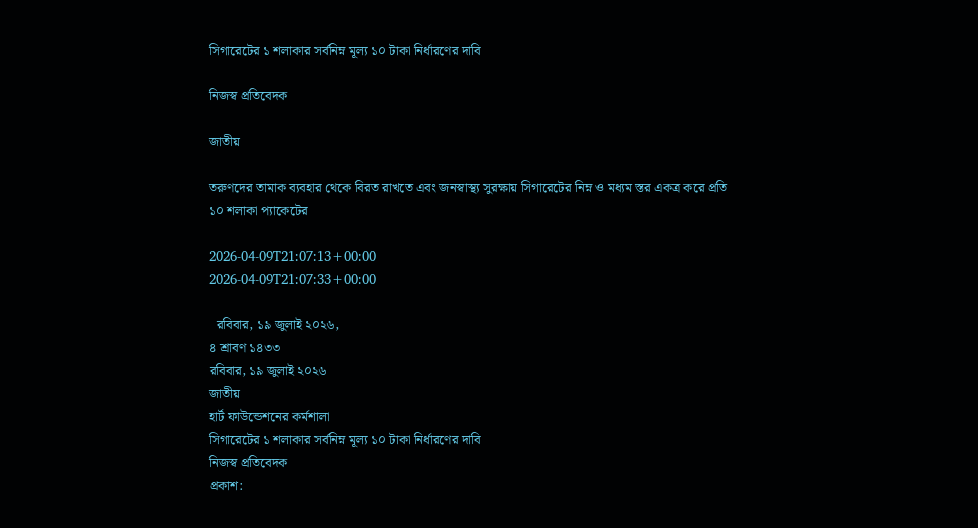সিগারেটের ১ শলাকার সর্বনিম্ন মূল্য ১০ টাকা নির্ধারণের দাবি

নিজস্ব প্রতিবেদক

জাতীয়

তরুণদের তামাক ব্যবহার থেকে বিরত রাখতে এবং জনস্বাস্থ্য সুরক্ষায় সিগারেটের নিম্ন ও মধ্যম স্তর একত্র করে প্রতি ১০ শলাকা প্যাকেটের

2026-04-09T21:07:13+00:00
2026-04-09T21:07:33+00:00

  রবিবার, ১৯ জুলাই ২০২৬,
৪ শ্রাবণ ১৪৩৩
রবিবার, ১৯ জুলাই ২০২৬
জাতীয়
হার্ট ফাউন্ডেশনের কর্মশালা
সিগারেটের ১ শলাকার সর্বনিম্ন মূল্য ১০ টাকা নির্ধারণের দাবি
নিজস্ব প্রতিবেদক
প্রকাশ: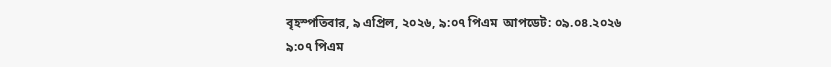বৃহস্পতিবার, ৯ এপ্রিল, ২০২৬, ৯:০৭ পিএম  আপডেট: ০৯.০৪.২০২৬ ৯:০৭ পিএম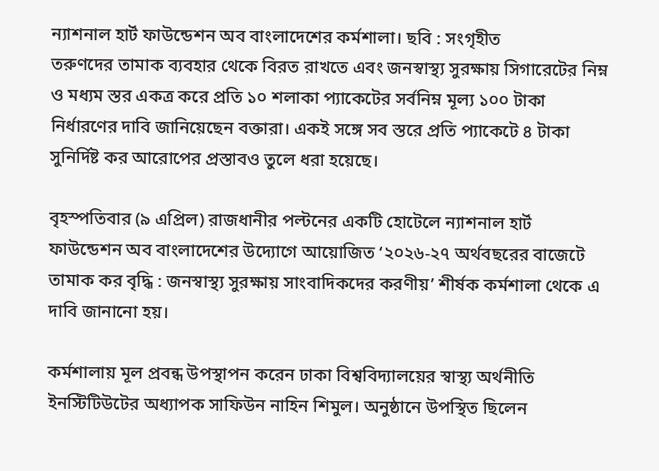ন্যাশনাল হার্ট ফাউন্ডেশন অব বাংলাদেশের কর্মশালা। ছবি : সংগৃহীত
তরুণদের তামাক ব্যবহার থেকে বিরত রাখতে এবং জনস্বাস্থ্য সুরক্ষায় সিগারেটের নিম্ন ও মধ্যম স্তর একত্র করে প্রতি ১০ শলাকা প্যাকেটের সর্বনিম্ন মূল্য ১০০ টাকা নির্ধারণের দাবি জানিয়েছেন বক্তারা। একই সঙ্গে সব স্তরে প্রতি প্যাকেটে ৪ টাকা সুনির্দিষ্ট কর আরোপের প্রস্তাবও তুলে ধরা হয়েছে।

বৃহস্পতিবার (৯ এপ্রিল) রাজধানীর পল্টনের একটি হোটেলে ন্যাশনাল হার্ট ফাউন্ডেশন অব বাংলাদেশের উদ্যোগে আয়োজিত ‘২০২৬-২৭ অর্থবছরের বাজেটে তামাক কর বৃদ্ধি : জনস্বাস্থ্য সুরক্ষায় সাংবাদিকদের করণীয়’ শীর্ষক কর্মশালা থেকে এ দাবি জানানো হয়।

কর্মশালায় মূল প্রবন্ধ উপস্থাপন করেন ঢাকা বিশ্ববিদ্যালয়ের স্বাস্থ্য অর্থনীতি ইনস্টিটিউটের অধ্যাপক সাফিউন নাহিন শিমুল। অনুষ্ঠানে উপস্থিত ছিলেন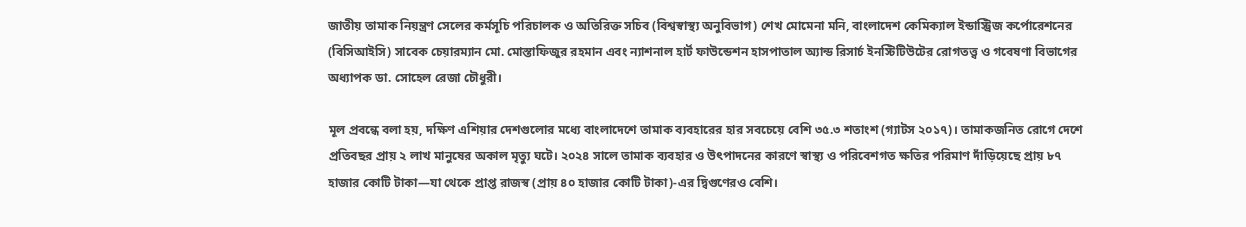জাতীয় তামাক নিয়ন্ত্রণ সেলের কর্মসূচি পরিচালক ও অতিরিক্ত সচিব (বিশ্বস্বাস্থ্য অনুবিভাগ) শেখ মোমেনা মনি, বাংলাদেশ কেমিক্যাল ইন্ডাস্ট্রিজ কর্পোরেশনের (বিসিআইসি) সাবেক চেয়ারম্যান মো. মোস্তাফিজুর রহমান এবং ন্যাশনাল হার্ট ফাউন্ডেশন হাসপাতাল অ্যান্ড রিসার্চ ইনস্টিটিউটের রোগতত্ত্ব ও গবেষণা বিভাগের অধ্যাপক ডা. সোহেল রেজা চৌধুরী।

মূল প্রবন্ধে বলা হয়, দক্ষিণ এশিয়ার দেশগুলোর মধ্যে বাংলাদেশে তামাক ব্যবহারের হার সবচেয়ে বেশি ৩৫.৩ শতাংশ (গ্যাটস ২০১৭)। তামাকজনিত রোগে দেশে প্রতিবছর প্রায় ২ লাখ মানুষের অকাল মৃত্যু ঘটে। ২০২৪ সালে তামাক ব্যবহার ও উৎপাদনের কারণে স্বাস্থ্য ও পরিবেশগত ক্ষতির পরিমাণ দাঁড়িয়েছে প্রায় ৮৭ হাজার কোটি টাকা—যা থেকে প্রাপ্ত রাজস্ব (প্রায় ৪০ হাজার কোটি টাকা)-এর দ্বিগুণেরও বেশি।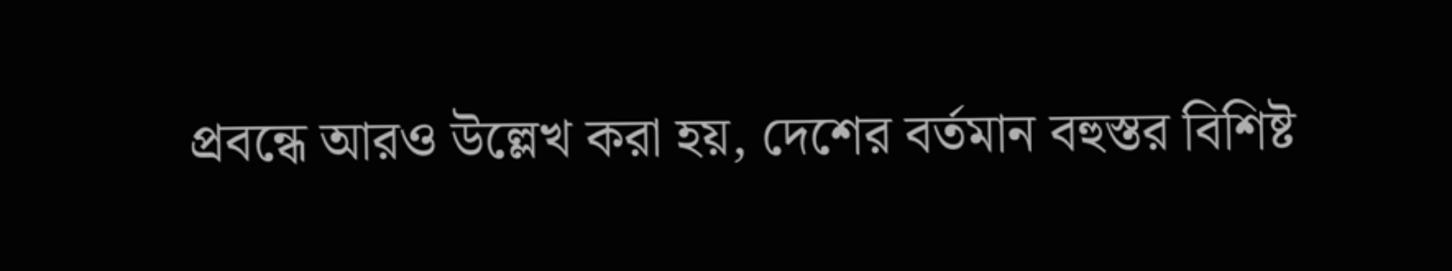প্রবন্ধে আরও উল্লেখ করা হয়, দেশের বর্তমান বহুস্তর বিশিষ্ট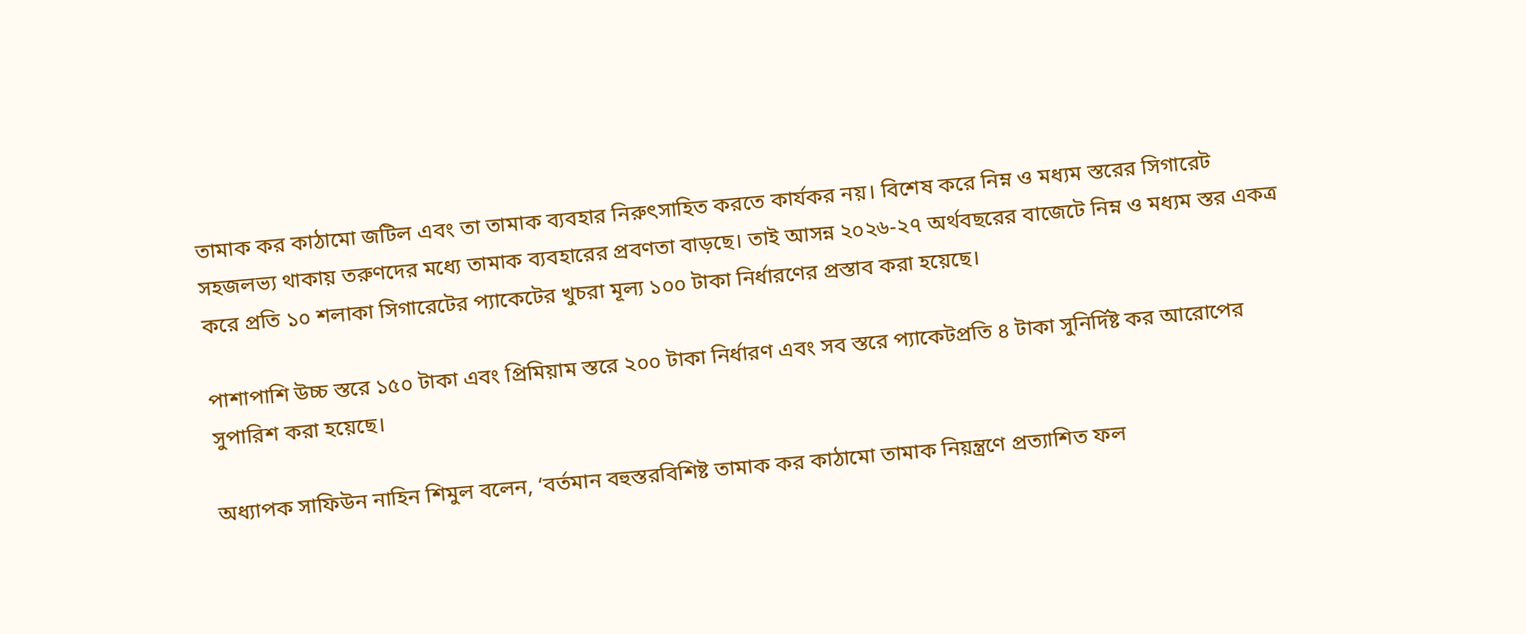তামাক কর কাঠামো জটিল এবং তা তামাক ব্যবহার নিরুৎসাহিত করতে কার্যকর নয়। বিশেষ করে নিম্ন ও মধ্যম স্তরের সিগারেট সহজলভ্য থাকায় তরুণদের মধ্যে তামাক ব্যবহারের প্রবণতা বাড়ছে। তাই আসন্ন ২০২৬-২৭ অর্থবছরের বাজেটে নিম্ন ও মধ্যম স্তর একত্র করে প্রতি ১০ শলাকা সিগারেটের প্যাকেটের খুচরা মূল্য ১০০ টাকা নির্ধারণের প্রস্তাব করা হয়েছে।

পাশাপাশি উচ্চ স্তরে ১৫০ টাকা এবং প্রিমিয়াম স্তরে ২০০ টাকা নির্ধারণ এবং সব স্তরে প্যাকেটপ্রতি ৪ টাকা সুনির্দিষ্ট কর আরোপের সুপারিশ করা হয়েছে।

অধ্যাপক সাফিউন নাহিন শিমুল বলেন, ‘বর্তমান বহুস্তরবিশিষ্ট তামাক কর কাঠামো তামাক নিয়ন্ত্রণে প্রত্যাশিত ফল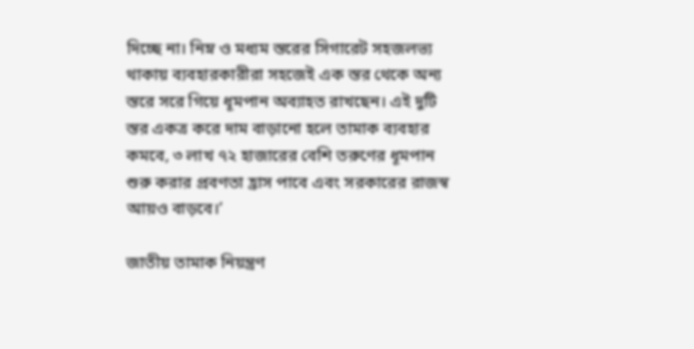দিচ্ছে না। নিম্ন ও মধ্যম স্তরের সিগারেট সহজলভ্য থাকায় ব্যবহারকারীরা সহজেই এক স্তর থেকে অন্য স্তরে সরে গিয়ে ধূমপান অব্যাহত রাখছেন। এই দুটি স্তর একত্র করে দাম বাড়ানো হলে তামাক ব্যবহার কমবে, ৩ লাখ ৭২ হাজারের বেশি তরুণের ধূমপান শুরু করার প্রবণতা হ্রাস পাবে এবং সরকারের রাজস্ব আয়ও বাড়বে।’

জাতীয় তামাক নিয়ন্ত্রণ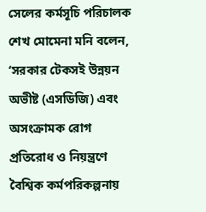সেলের কর্মসূচি পরিচালক শেখ মোমেনা মনি বলেন, ‘সরকার টেকসই উন্নয়ন অভীষ্ট (এসডিজি) এবং অসংক্রামক রোগ প্রতিরোধ ও নিয়ন্ত্রণে বৈশ্বিক কর্মপরিকল্পনায়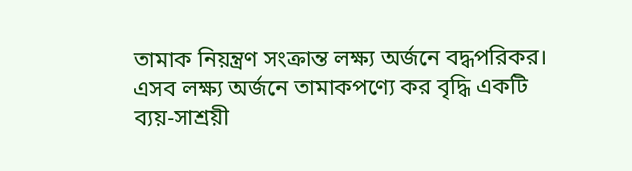তামাক নিয়ন্ত্রণ সংক্রান্ত লক্ষ্য অর্জনে বদ্ধপরিকর। এসব লক্ষ্য অর্জনে তামাকপণ্যে কর বৃদ্ধি একটি ব্যয়-সাশ্রয়ী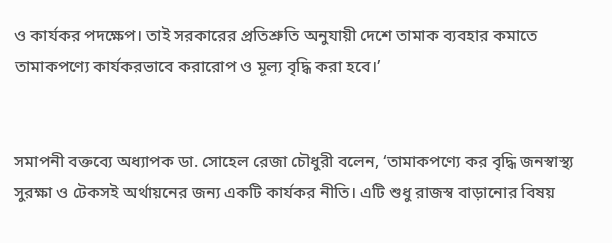ও কার্যকর পদক্ষেপ। তাই সরকারের প্রতিশ্রুতি অনুযায়ী দেশে তামাক ব্যবহার কমাতে তামাকপণ্যে কার্যকরভাবে করারোপ ও মূল্য বৃদ্ধি করা হবে।’


সমাপনী বক্তব্যে অধ্যাপক ডা. সোহেল রেজা চৌধুরী বলেন, ‘তামাকপণ্যে কর বৃদ্ধি জনস্বাস্থ্য সুরক্ষা ও টেকসই অর্থায়নের জন্য একটি কার্যকর নীতি। এটি শুধু রাজস্ব বাড়ানোর বিষয়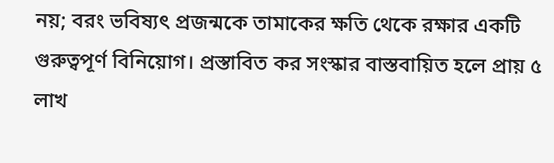নয়; বরং ভবিষ্যৎ প্রজন্মকে তামাকের ক্ষতি থেকে রক্ষার একটি গুরুত্বপূর্ণ বিনিয়োগ। প্রস্তাবিত কর সংস্কার বাস্তবায়িত হলে প্রায় ৫ লাখ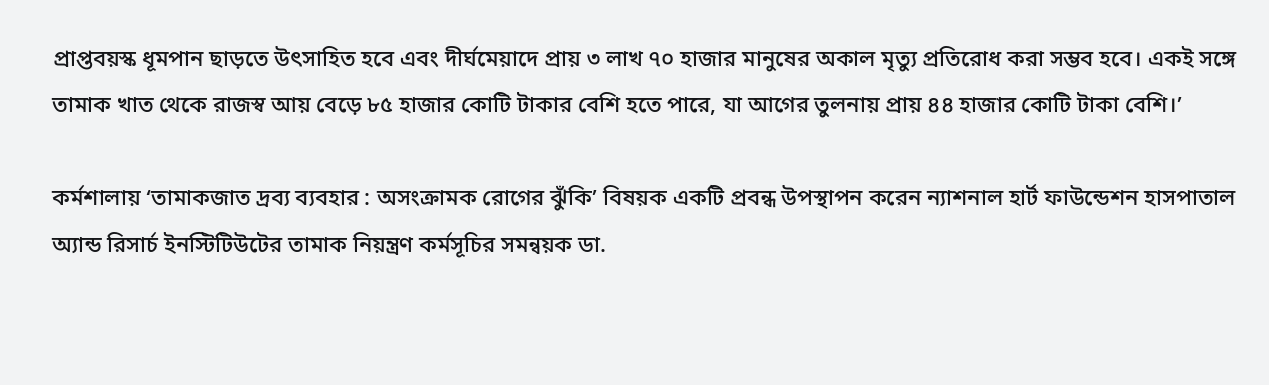প্রাপ্তবয়স্ক ধূমপান ছাড়তে উৎসাহিত হবে এবং দীর্ঘমেয়াদে প্রায় ৩ লাখ ৭০ হাজার মানুষের অকাল মৃত্যু প্রতিরোধ করা সম্ভব হবে। একই সঙ্গে তামাক খাত থেকে রাজস্ব আয় বেড়ে ৮৫ হাজার কোটি টাকার বেশি হতে পারে, যা আগের তুলনায় প্রায় ৪৪ হাজার কোটি টাকা বেশি।’

কর্মশালায় ‘তামাকজাত দ্রব্য ব্যবহার : অসংক্রামক রোগের ঝুঁকি’ বিষয়ক একটি প্রবন্ধ উপস্থাপন করেন ন্যাশনাল হার্ট ফাউন্ডেশন হাসপাতাল অ্যান্ড রিসার্চ ইনস্টিটিউটের তামাক নিয়ন্ত্রণ কর্মসূচির সমন্বয়ক ডা.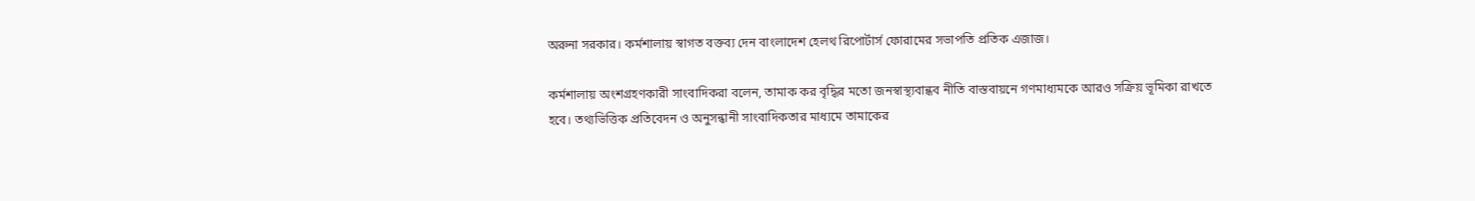অরুনা সরকার। কর্মশালায় স্বাগত বক্তব্য দেন বাংলাদেশ হেলথ রিপোর্টার্স ফোরামের সভাপতি প্রতিক এজাজ।

কর্মশালায় অংশগ্রহণকারী সাংবাদিকরা বলেন, তামাক কর বৃদ্ধির মতো জনস্বাস্থ্যবান্ধব নীতি বাস্তবায়নে গণমাধ্যমকে আরও সক্রিয় ভূমিকা রাখতে হবে। তথ্যভিত্তিক প্রতিবেদন ও অনুসন্ধানী সাংবাদিকতার মাধ্যমে তামাকের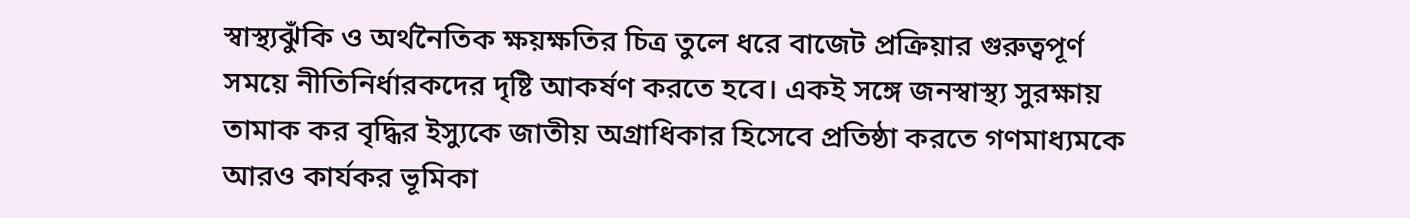স্বাস্থ্যঝুঁকি ও অর্থনৈতিক ক্ষয়ক্ষতির চিত্র তুলে ধরে বাজেট প্রক্রিয়ার গুরুত্বপূর্ণ সময়ে নীতিনির্ধারকদের দৃষ্টি আকর্ষণ করতে হবে। একই সঙ্গে জনস্বাস্থ্য সুরক্ষায় তামাক কর বৃদ্ধির ইস্যুকে জাতীয় অগ্রাধিকার হিসেবে প্রতিষ্ঠা করতে গণমাধ্যমকে আরও কার্যকর ভূমিকা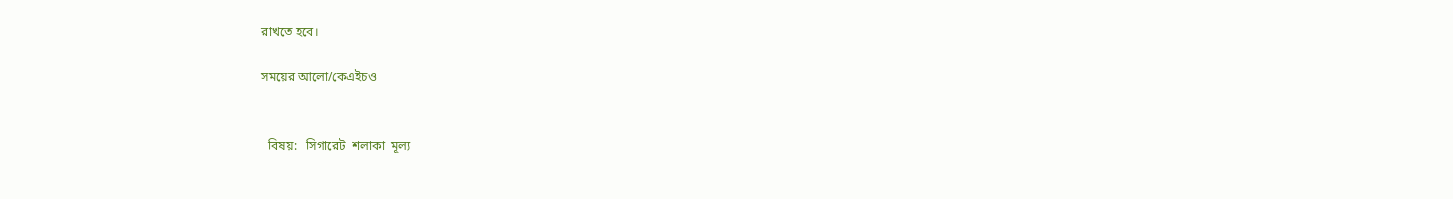রাখতে হবে।

সময়ের আলো/কেএইচও


  বিষয়:   সিগারেট  শলাকা  মূল্য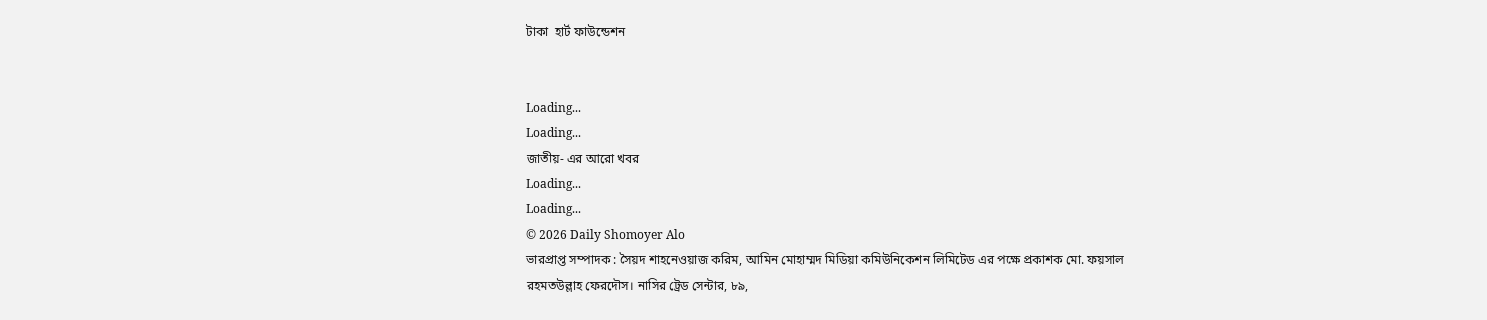টাকা  হার্ট ফাউন্ডেশন


Loading...
Loading...
জাতীয়- এর আরো খবর
Loading...
Loading...
© 2026 Daily Shomoyer Alo
ভারপ্রাপ্ত সম্পাদক : সৈয়দ শাহনেওয়াজ করিম, আমিন মোহাম্মদ মিডিয়া কমিউনিকেশন লিমিটেড এর পক্ষে প্রকাশক মো. ফয়সাল রহমতউল্লাহ ফেরদৌস। নাসির ট্রেড সেন্টার, ৮৯,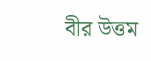বীর উত্তম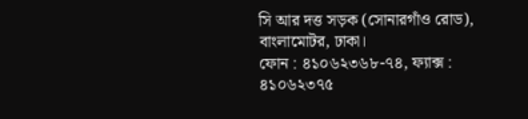সি আর দত্ত সড়ক (সোনারগাঁও রোড), বাংলামোটর, ঢাকা।
ফোন : ৪১০৬২৩৬৮-৭৪, ফ্যাক্স : ৪১০৬২৩৭৫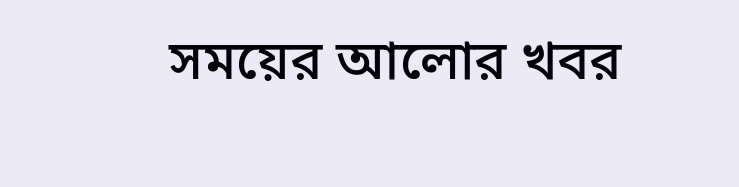সময়ের আলোর খবর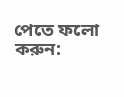পেতে ফলো করুন: